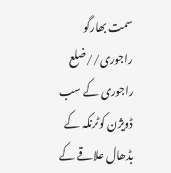سمت بھارگو
راجوری//ضلع راجوری کے سب ڈویژن کوٹرنکہ کے بڈھال علاقے کے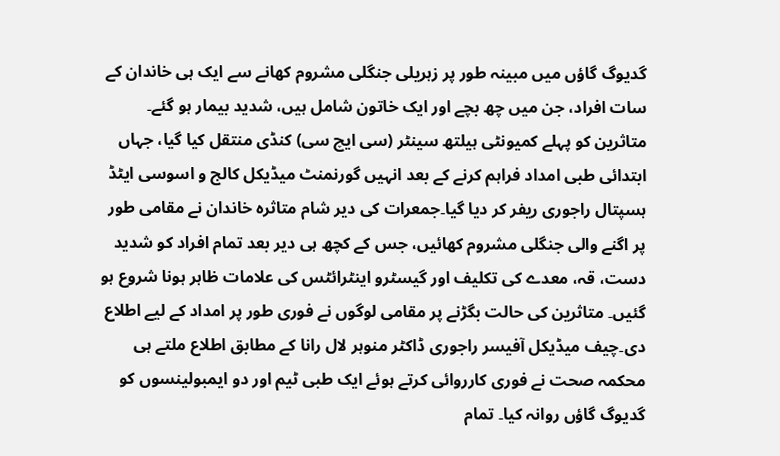گدیوگ گاؤں میں مبینہ طور پر زہریلی جنگلی مشروم کھانے سے ایک ہی خاندان کے سات افراد، جن میں چھ بچے اور ایک خاتون شامل ہیں، شدید بیمار ہو گئے۔ متاثرین کو پہلے کمیونٹی ہیلتھ سینٹر (سی ایچ سی) کنڈی منتقل کیا گیا، جہاں ابتدائی طبی امداد فراہم کرنے کے بعد انہیں گورنمنٹ میڈیکل کالج و اسوسی ایٹڈ ہسپتال راجوری ریفر کر دیا گیا۔جمعرات کی دیر شام متاثرہ خاندان نے مقامی طور پر اگنے والی جنگلی مشروم کھائیں، جس کے کچھ ہی دیر بعد تمام افراد کو شدید دست، قہ، معدے کی تکلیف اور گیسٹرو اینٹرائٹس کی علامات ظاہر ہونا شروع ہو گئیں۔ متاثرین کی حالت بگڑنے پر مقامی لوگوں نے فوری طور پر امداد کے لیے اطلاع دی۔چیف میڈیکل آفیسر راجوری ڈاکٹر منوہر لال رانا کے مطابق اطلاع ملتے ہی محکمہ صحت نے فوری کارروائی کرتے ہوئے ایک طبی ٹیم اور دو ایمبولینسوں کو گدیوگ گاؤں روانہ کیا۔ تمام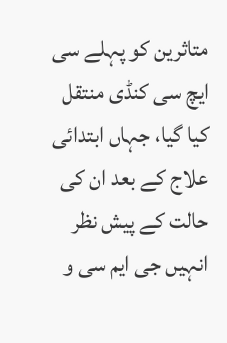متاثرین کو پہلے سی ایچ سی کنڈی منتقل کیا گیا، جہاں ابتدائی علاج کے بعد ان کی حالت کے پیش نظر انہیں جی ایم سی و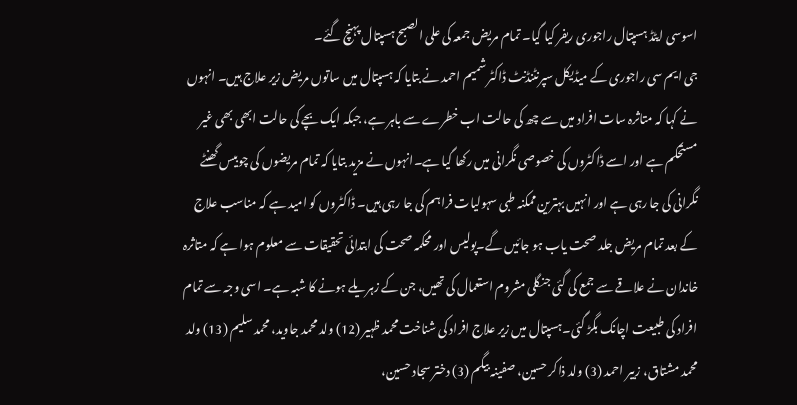اسوسی ایٹڈ ہسپتال راجوری ریفر کیا گیا۔ تمام مریض جمعہ کی علی الصبح ہسپتال پہنچ گئے۔
جی ایم سی راجوری کے میڈیکل سپرنٹنڈنٹ ڈاکٹر شمیم احمد نے بتایا کہ ہسپتال میں ساتوں مریض زیر علاج ہیں۔ انہوں نے کہا کہ متاثرہ سات افراد میں سے چھ کی حالت اب خطرے سے باہر ہے، جبکہ ایک بچے کی حالت ابھی بھی غیر مستحکم ہے اور اسے ڈاکٹروں کی خصوصی نگرانی میں رکھا گیا ہے۔انہوں نے مزید بتایا کہ تمام مریضوں کی چوبیس گھنٹے نگرانی کی جا رہی ہے اور انہیں بہترین ممکنہ طبی سہولیات فراہم کی جا رہی ہیں۔ ڈاکٹروں کو امید ہے کہ مناسب علاج کے بعد تمام مریض جلد صحت یاب ہو جائیں گے۔پولیس اور محکمہ صحت کی ابتدائی تحقیقات سے معلوم ہوا ہے کہ متاثرہ خاندان نے علاقے سے جمع کی گئی جنگلی مشروم استعمال کی تھیں، جن کے زہریلے ہونے کا شبہ ہے۔ اسی وجہ سے تمام افراد کی طبیعت اچانک بگڑ گئی۔ہسپتال میں زیر علاج افراد کی شناخت محمد ظہیر (12) ولد محمد جاوید، محمد سلیم (13) ولد محمد مشتاق، زبیر احمد (3) ولد ذاکر حسین، صفینہ بیگم (3) دختر سجاد حسین،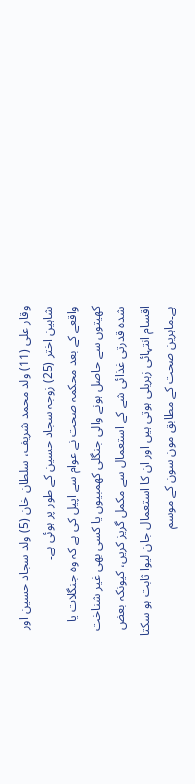وقار علی (11) ولد محمد شریف، سلطان خان (5) ولد سجاد حسین اور شاہین اختر (25) زوجہ سجاد حسین کے طور پر ہوئی ہے۔
واقعے کے بعد محکمہ صحت نے عوام سے اپیل کی ہے کہ وہ جنگلات یا کھیتوں سے حاصل ہونے والی جنگلی کھمبیوں یا کسی بھی غیر شناخت شدہ قدرتی غذائی شے کے استعمال سے مکمل گریز کریں، کیونکہ بعض اقسام انتہائی زہریلی ہوتی ہیں اور ان کا استعمال جان لیوا ثابت ہو سکتا ہے۔ماہرین صحت کے مطابق مون سون کے موسم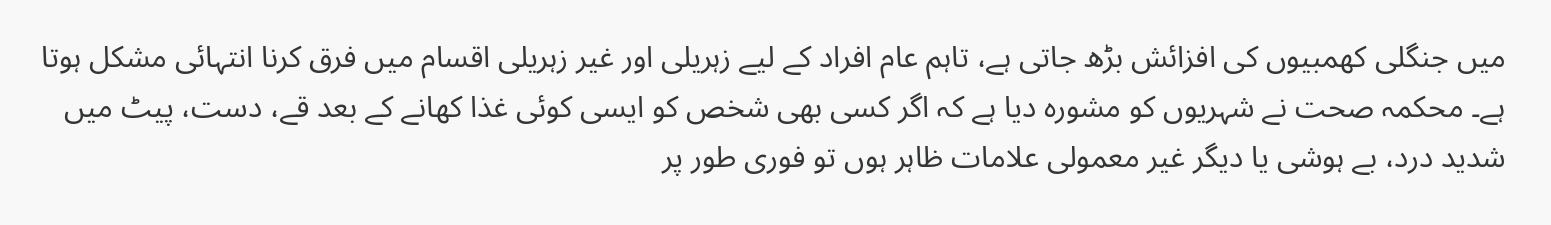میں جنگلی کھمبیوں کی افزائش بڑھ جاتی ہے، تاہم عام افراد کے لیے زہریلی اور غیر زہریلی اقسام میں فرق کرنا انتہائی مشکل ہوتا ہے۔ محکمہ صحت نے شہریوں کو مشورہ دیا ہے کہ اگر کسی بھی شخص کو ایسی کوئی غذا کھانے کے بعد قے، دست، پیٹ میں شدید درد، بے ہوشی یا دیگر غیر معمولی علامات ظاہر ہوں تو فوری طور پر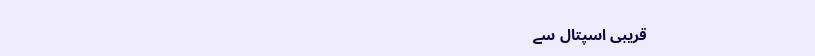قریبی اسپتال سے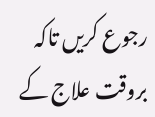رجوع کریں تاکہ بروقت علاج کے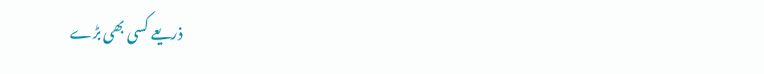ذریعے کسی بھی بڑے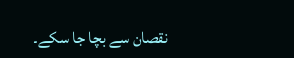نقصان سے بچا جا سکے۔